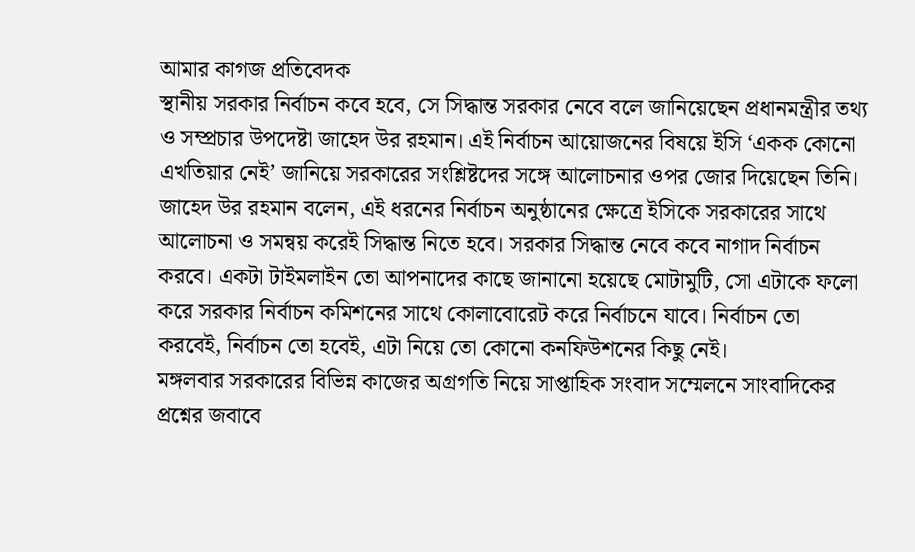আমার কাগজ প্রতিবেদক
স্থানীয় সরকার নির্বাচন কবে হবে, সে সিদ্ধান্ত সরকার নেবে বলে জানিয়েছেন প্রধানমন্ত্রীর তথ্য ও সম্প্রচার উপদেষ্টা জাহেদ উর রহমান। এই নির্বাচন আয়োজনের বিষয়ে ইসি ‘একক কোনো এখতিয়ার নেই’ জানিয়ে সরকারের সংশ্লিষ্টদের সঙ্গে আলোচনার ওপর জোর দিয়েছেন তিনি।
জাহেদ উর রহমান বলেন, এই ধরনের নির্বাচন অনুষ্ঠানের ক্ষেত্রে ইসিকে সরকারের সাথে আলোচনা ও সমন্বয় করেই সিদ্ধান্ত নিতে হবে। সরকার সিদ্ধান্ত নেবে কবে নাগাদ নির্বাচন করবে। একটা টাইমলাইন তো আপনাদের কাছে জানানো হয়েছে মোটামুটি, সো এটাকে ফলো করে সরকার নির্বাচন কমিশনের সাথে কোলাবোরেট করে নির্বাচনে যাবে। নির্বাচন তো করবেই, নির্বাচন তো হবেই, এটা নিয়ে তো কোনো কনফিউশনের কিছু নেই।
মঙ্গলবার সরকারের বিভিন্ন কাজের অগ্রগতি নিয়ে সাপ্তাহিক সংবাদ সম্মেলনে সাংবাদিকের প্রশ্নের জবাবে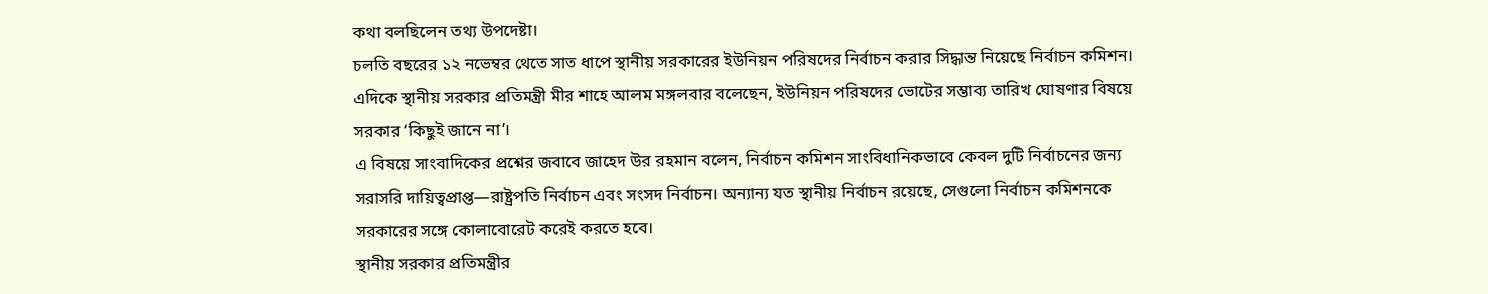কথা বলছিলেন তথ্য উপদেষ্টা।
চলতি বছরের ১২ নভেম্বর থেতে সাত ধাপে স্থানীয় সরকারের ইউনিয়ন পরিষদের নির্বাচন করার সিদ্ধান্ত নিয়েছে নির্বাচন কমিশন। এদিকে স্থানীয় সরকার প্রতিমন্ত্রী মীর শাহে আলম মঙ্গলবার বলেছেন, ইউনিয়ন পরিষদের ভোটের সম্ভাব্য তারিখ ঘোষণার বিষয়ে সরকার ‘কিছুই জানে না’।
এ বিষয়ে সাংবাদিকের প্রশ্নের জবাবে জাহেদ উর রহমান বলেন, নির্বাচন কমিশন সাংবিধানিকভাবে কেবল দুটি নির্বাচনের জন্য সরাসরি দায়িত্বপ্রাপ্ত—রাষ্ট্রপতি নির্বাচন এবং সংসদ নির্বাচন। অন্যান্য যত স্থানীয় নির্বাচন রয়েছে, সেগুলো নির্বাচন কমিশনকে সরকারের সঙ্গে কোলাবোরেট করেই করতে হবে।
স্থানীয় সরকার প্রতিমন্ত্রীর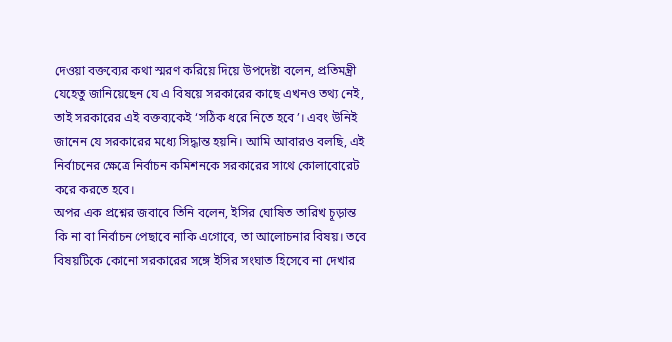দেওয়া বক্তব্যের কথা স্মরণ করিয়ে দিয়ে উপদেষ্টা বলেন, প্রতিমন্ত্রী যেহেতু জানিয়েছেন যে এ বিষয়ে সরকারের কাছে এখনও তথ্য নেই, তাই সরকারের এই বক্তব্যকেই ‘সঠিক ধরে নিতে হবে’। এবং উনিই জানেন যে সরকারের মধ্যে সিদ্ধান্ত হয়নি। আমি আবারও বলছি, এই নির্বাচনের ক্ষেত্রে নির্বাচন কমিশনকে সরকারের সাথে কোলাবোরেট করে করতে হবে।
অপর এক প্রশ্নের জবাবে তিনি বলেন, ইসির ঘোষিত তারিখ চূড়ান্ত কি না বা নির্বাচন পেছাবে নাকি এগোবে, তা আলোচনার বিষয়। তবে বিষয়টিকে কোনো সরকারের সঙ্গে ইসির সংঘাত হিসেবে না দেখার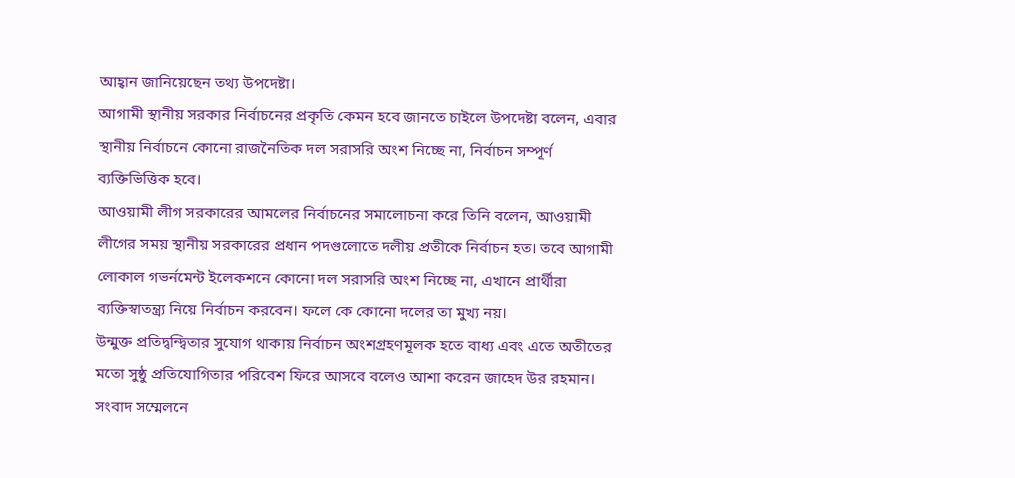আহ্বান জানিয়েছেন তথ্য উপদেষ্টা।
আগামী স্থানীয় সরকার নির্বাচনের প্রকৃতি কেমন হবে জানতে চাইলে উপদেষ্টা বলেন, এবার স্থানীয় নির্বাচনে কোনো রাজনৈতিক দল সরাসরি অংশ নিচ্ছে না, নির্বাচন সম্পূর্ণ ব্যক্তিভিত্তিক হবে।
আওয়ামী লীগ সরকারের আমলের নির্বাচনের সমালোচনা করে তিনি বলেন, আওয়ামী লীগের সময় স্থানীয় সরকারের প্রধান পদগুলোতে দলীয় প্রতীকে নির্বাচন হত। তবে আগামী লোকাল গভর্নমেন্ট ইলেকশনে কোনো দল সরাসরি অংশ নিচ্ছে না, এখানে প্রার্থীরা ব্যক্তিস্বাতন্ত্র্য নিয়ে নির্বাচন করবেন। ফলে কে কোনো দলের তা মুখ্য নয়।
উন্মুক্ত প্রতিদ্বন্দ্বিতার সুযোগ থাকায় নির্বাচন অংশগ্রহণমূলক হতে বাধ্য এবং এতে অতীতের মতো সুষ্ঠু প্রতিযোগিতার পরিবেশ ফিরে আসবে বলেও আশা করেন জাহেদ উর রহমান।
সংবাদ সম্মেলনে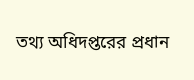তথ্য অধিদপ্তরের প্রধান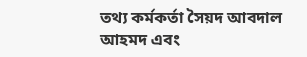তথ্য কর্মকর্তা সৈয়দ আবদাল আহমদ এবং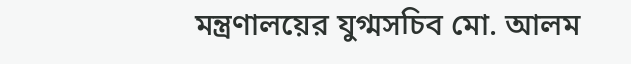মন্ত্রণালয়ের যুগ্মসচিব মো. আলম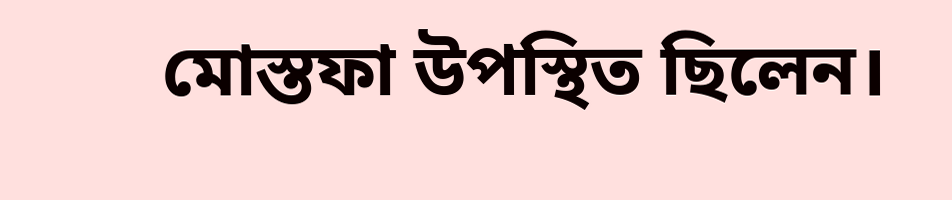মোস্তফা উপস্থিত ছিলেন।